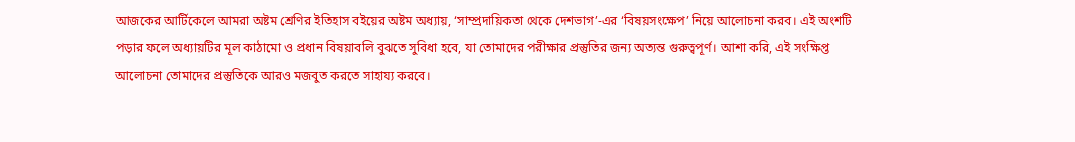আজকের আর্টিকেলে আমরা অষ্টম শ্রেণির ইতিহাস বইয়ের অষ্টম অধ্যায়, ‘সাম্প্রদায়িকতা থেকে দেশভাগ’-এর ‘বিষয়সংক্ষেপ’ নিয়ে আলোচনা করব। এই অংশটি পড়ার ফলে অধ্যায়টির মূল কাঠামো ও প্রধান বিষয়াবলি বুঝতে সুবিধা হবে, যা তোমাদের পরীক্ষার প্রস্তুতির জন্য অত্যন্ত গুরুত্বপূর্ণ। আশা করি, এই সংক্ষিপ্ত আলোচনা তোমাদের প্রস্তুতিকে আরও মজবুত করতে সাহায্য করবে।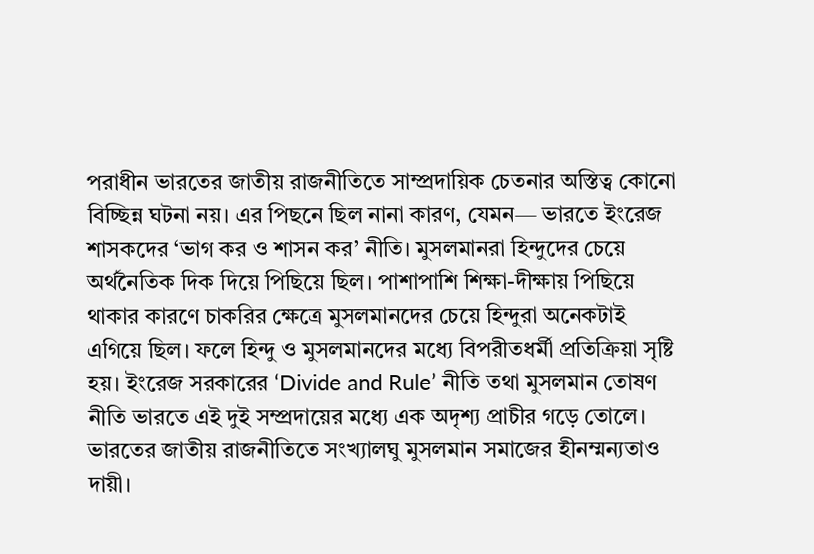পরাধীন ভারতের জাতীয় রাজনীতিতে সাম্প্রদায়িক চেতনার অস্তিত্ব কোনো বিচ্ছিন্ন ঘটনা নয়। এর পিছনে ছিল নানা কারণ, যেমন— ভারতে ইংরেজ শাসকদের ‘ভাগ কর ও শাসন কর’ নীতি। মুসলমানরা হিন্দুদের চেয়ে অর্থনৈতিক দিক দিয়ে পিছিয়ে ছিল। পাশাপাশি শিক্ষা-দীক্ষায় পিছিয়ে থাকার কারণে চাকরির ক্ষেত্রে মুসলমানদের চেয়ে হিন্দুরা অনেকটাই এগিয়ে ছিল। ফলে হিন্দু ও মুসলমানদের মধ্যে বিপরীতধর্মী প্রতিক্রিয়া সৃষ্টি হয়। ইংরেজ সরকারের ‘Divide and Rule’ নীতি তথা মুসলমান তোষণ নীতি ভারতে এই দুই সম্প্রদায়ের মধ্যে এক অদৃশ্য প্রাচীর গড়ে তোলে।
ভারতের জাতীয় রাজনীতিতে সংখ্যালঘু মুসলমান সমাজের হীনম্মন্যতাও দায়ী।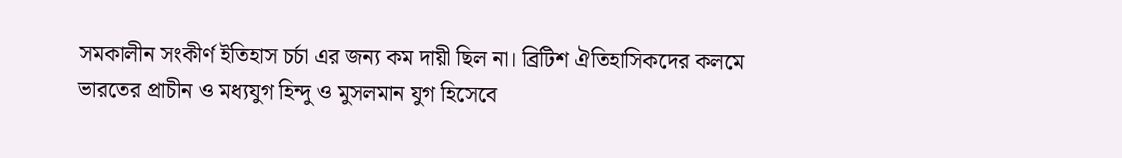সমকালীন সংকীর্ণ ইতিহাস চর্চা এর জন্য কম দায়ী ছিল না। ব্রিটিশ ঐতিহাসিকদের কলমে ভারতের প্রাচীন ও মধ্যযুগ হিন্দু ও মুসলমান যুগ হিসেবে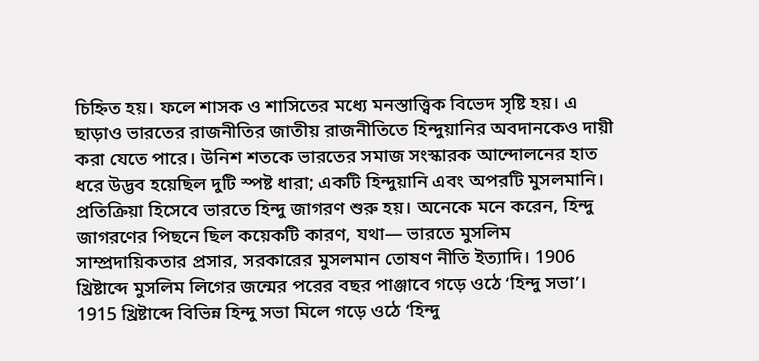চিহ্নিত হয়। ফলে শাসক ও শাসিতের মধ্যে মনস্তাত্ত্বিক বিভেদ সৃষ্টি হয়। এ ছাড়াও ভারতের রাজনীতির জাতীয় রাজনীতিতে হিন্দুয়ানির অবদানকেও দায়ী করা যেতে পারে। উনিশ শতকে ভারতের সমাজ সংস্কারক আন্দোলনের হাত ধরে উদ্ভব হয়েছিল দুটি স্পষ্ট ধারা; একটি হিন্দুয়ানি এবং অপরটি মুসলমানি।
প্রতিক্রিয়া হিসেবে ভারতে হিন্দু জাগরণ শুরু হয়। অনেকে মনে করেন, হিন্দু জাগরণের পিছনে ছিল কয়েকটি কারণ, যথা— ভারতে মুসলিম সাম্প্রদায়িকতার প্রসার, সরকারের মুসলমান তোষণ নীতি ইত্যাদি। 1906 খ্রিষ্টাব্দে মুসলিম লিগের জন্মের পরের বছর পাঞ্জাবে গড়ে ওঠে ‘হিন্দু সভা’। 1915 খ্রিষ্টাব্দে বিভিন্ন হিন্দু সভা মিলে গড়ে ওঠে ‘হিন্দু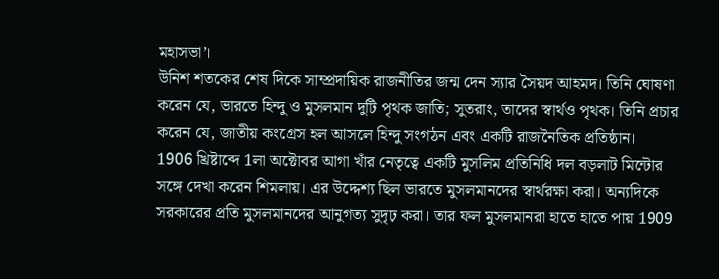মহাসভা’।
উনিশ শতকের শেষ দিকে সাম্প্রদায়িক রাজনীতির জন্ম দেন স্যার সৈয়দ আহমদ। তিনি ঘোষণা করেন যে, ভারতে হিন্দু ও মুসলমান দুটি পৃথক জাতি; সুতরাং, তাদের স্বার্থও পৃথক। তিনি প্রচার করেন যে, জাতীয় কংগ্রেস হল আসলে হিন্দু সংগঠন এবং একটি রাজনৈতিক প্রতিষ্ঠান।
1906 খ্রিষ্টাব্দে 1লা অক্টোবর আগা খাঁর নেতৃত্বে একটি মুসলিম প্রতিনিধি দল বড়লাট মিন্টোর সঙ্গে দেখা করেন শিমলায়। এর উদ্দেশ্য ছিল ভারতে মুসলমানদের স্বার্থরক্ষা করা। অন্যদিকে সরকারের প্রতি মুসলমানদের আনুগত্য সুদৃঢ় করা। তার ফল মুসলমানরা হাতে হাতে পায় 1909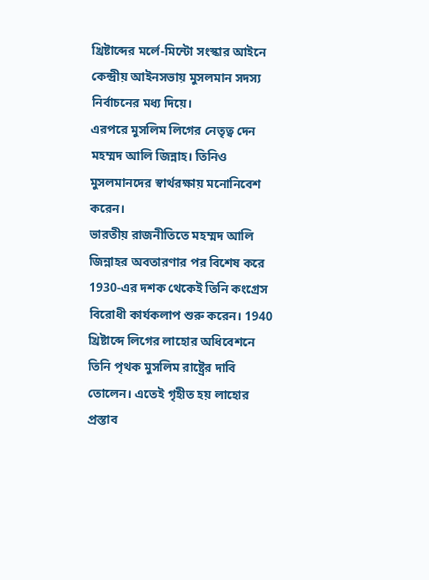খ্রিষ্টাব্দের মর্লে-মিন্টো সংস্কার আইনে কেন্দ্রীয় আইনসভায় মুসলমান সদস্য নির্বাচনের মধ্য দিয়ে।
এরপরে মুসলিম লিগের নেতৃত্ব দেন মহম্মদ আলি জিন্নাহ। তিনিও মুসলমানদের স্বার্থরক্ষায় মনোনিবেশ করেন।
ভারতীয় রাজনীতিতে মহম্মদ আলি জিন্নাহর অবতারণার পর বিশেষ করে 1930-এর দশক থেকেই তিনি কংগ্রেস বিরোধী কার্যকলাপ শুরু করেন। 1940 খ্রিষ্টাব্দে লিগের লাহোর অধিবেশনে তিনি পৃথক মুসলিম রাষ্ট্রের দাবি তোলেন। এতেই গৃহীত হয় লাহোর প্রস্তাব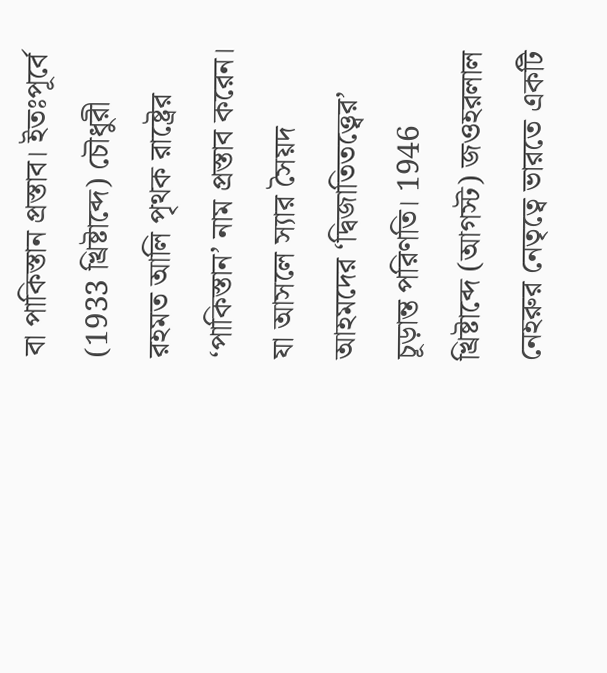বা পাকিস্তান প্রস্তাব। ইতঃপূর্বে (1933 খ্রিষ্টাব্দে) চৌধুরী রহমত আলি পৃথক রাষ্ট্রের ‘পাকিস্তান’ নাম প্রস্তাব করেন। যা আসলে স্যার সৈয়দ আহমদের ‘দ্বিজাতিতত্ত্বের’ চূড়ান্ত পরিণতি। 1946 খ্রিষ্টাব্দে (আগস্ট) জওহরলাল নেহরুর নেতৃত্বে ভারতে একটি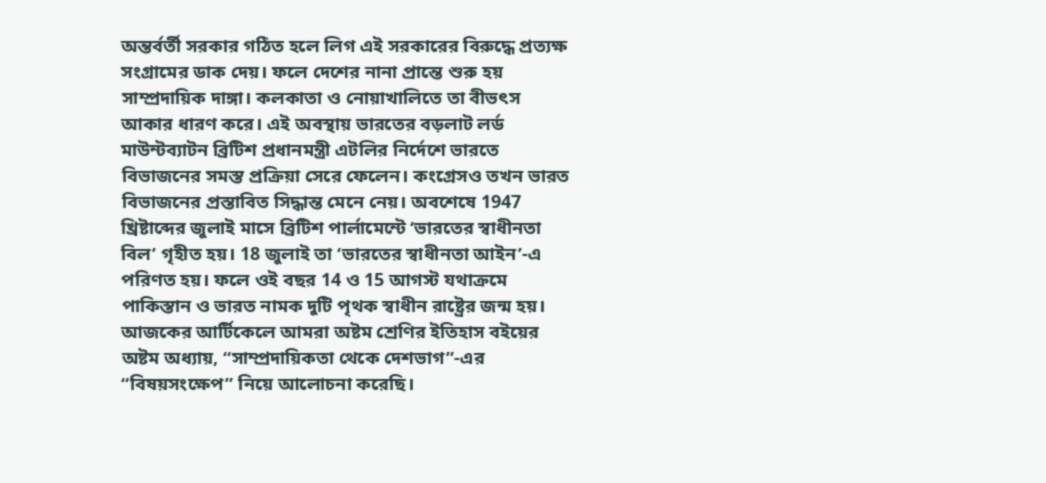অন্তর্বর্তী সরকার গঠিত হলে লিগ এই সরকারের বিরুদ্ধে প্রত্যক্ষ সংগ্রামের ডাক দেয়। ফলে দেশের নানা প্রান্তে শুরু হয় সাম্প্রদায়িক দাঙ্গা। কলকাতা ও নোয়াখালিতে তা বীভৎস আকার ধারণ করে। এই অবস্থায় ভারতের বড়লাট লর্ড মাউন্টব্যাটন ব্রিটিশ প্রধানমন্ত্রী এটলির নির্দেশে ভারতে বিভাজনের সমস্ত প্রক্রিয়া সেরে ফেলেন। কংগ্রেসও তখন ভারত বিভাজনের প্রস্তাবিত সিদ্ধান্ত মেনে নেয়। অবশেষে 1947 খ্রিষ্টাব্দের জুলাই মাসে ব্রিটিশ পার্লামেন্টে ‘ভারতের স্বাধীনতা বিল’ গৃহীত হয়। 18 জুলাই তা ‘ভারতের স্বাধীনতা আইন’-এ পরিণত হয়। ফলে ওই বছর 14 ও 15 আগস্ট যথাক্রমে পাকিস্তান ও ভারত নামক দুটি পৃথক স্বাধীন রাষ্ট্রের জন্ম হয়।
আজকের আর্টিকেলে আমরা অষ্টম শ্রেণির ইতিহাস বইয়ের অষ্টম অধ্যায়, “সাম্প্রদায়িকতা থেকে দেশভাগ”-এর “বিষয়সংক্ষেপ” নিয়ে আলোচনা করেছি।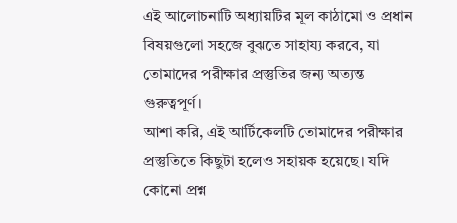এই আলোচনাটি অধ্যায়টির মূল কাঠামো ও প্রধান বিষয়গুলো সহজে বুঝতে সাহায্য করবে, যা তোমাদের পরীক্ষার প্রস্তুতির জন্য অত্যন্ত গুরুত্বপূর্ণ।
আশা করি, এই আর্টিকেলটি তোমাদের পরীক্ষার প্রস্তুতিতে কিছুটা হলেও সহায়ক হয়েছে। যদি কোনো প্রশ্ন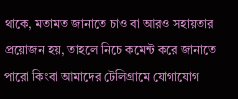থাকে, মতামত জানাতে চাও বা আরও সহায়তার প্রয়োজন হয়, তাহলে নিচে কমেন্ট করে জানাতে পারো কিংবা আমাদের টেলিগ্রামে যোগাযোগ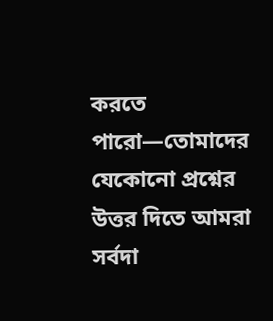করতে পারো—তোমাদের যেকোনো প্রশ্নের উত্তর দিতে আমরা সর্বদা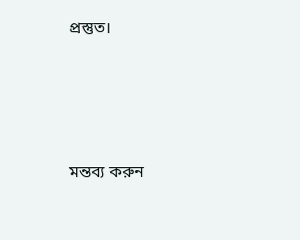প্রস্তুত।





মন্তব্য করুন